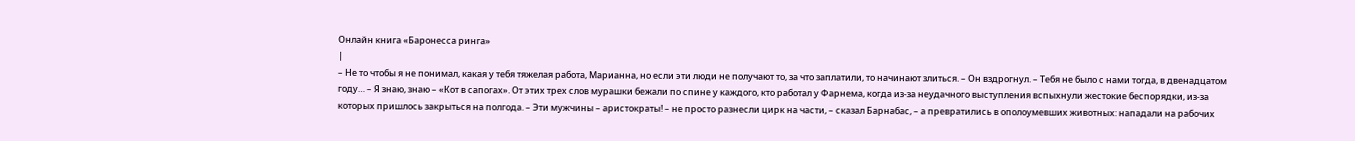Онлайн книга «Баронесса ринга»
|
– Не то чтобы я не понимал, какая у тебя тяжелая работа, Марианна, но если эти люди не получают то, за что заплатили, то начинают злиться. – Он вздрогнул. – Тебя не было с нами тогда, в двенадцатом году… – Я знаю, знаю – «Кот в сапогах». От этих трех слов мурашки бежали по спине у каждого, кто работал у Фарнема, когда из-за неудачного выступления вспыхнули жестокие беспорядки, из-за которых пришлось закрыться на полгода. – Эти мужчины – аристократы! – не просто разнесли цирк на части, – сказал Барнабас, – а превратились в ополоумевших животных: нападали на рабочих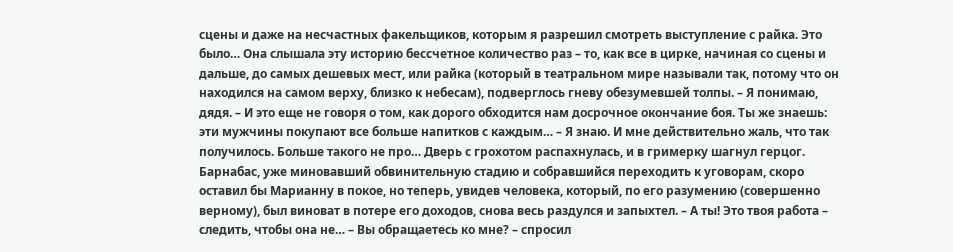сцены и даже на несчастных факельщиков, которым я разрешил смотреть выступление с райка. Это было… Она слышала эту историю бессчетное количество раз – то, как все в цирке, начиная со сцены и дальше, до самых дешевых мест, или райка (который в театральном мире называли так, потому что он находился на самом верху, близко к небесам), подверглось гневу обезумевшей толпы. – Я понимаю, дядя. – И это еще не говоря о том, как дорого обходится нам досрочное окончание боя. Ты же знаешь: эти мужчины покупают все больше напитков с каждым… – Я знаю. И мне действительно жаль, что так получилось. Больше такого не про… Дверь с грохотом распахнулась, и в гримерку шагнул герцог. Барнабас, уже миновавший обвинительную стадию и собравшийся переходить к уговорам, скоро оставил бы Марианну в покое, но теперь, увидев человека, который, по его разумению (совершенно верному), был виноват в потере его доходов, снова весь раздулся и запыхтел. – А ты! Это твоя работа – следить, чтобы она не… – Вы обращаетесь ко мне? – спросил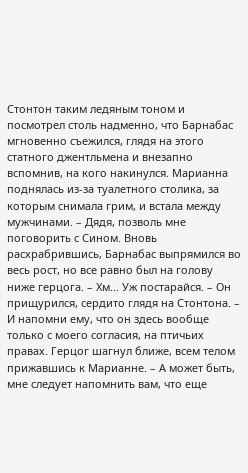Стонтон таким ледяным тоном и посмотрел столь надменно, что Барнабас мгновенно съежился, глядя на этого статного джентльмена и внезапно вспомнив, на кого накинулся. Марианна поднялась из-за туалетного столика, за которым снимала грим, и встала между мужчинами. – Дядя, позволь мне поговорить с Сином. Вновь расхрабрившись, Барнабас выпрямился во весь рост, но все равно был на голову ниже герцога. – Хм… Уж постарайся. – Он прищурился, сердито глядя на Стонтона. – И напомни ему, что он здесь вообще только с моего согласия, на птичьих правах. Герцог шагнул ближе, всем телом прижавшись к Марианне. – А может быть, мне следует напомнить вам, что еще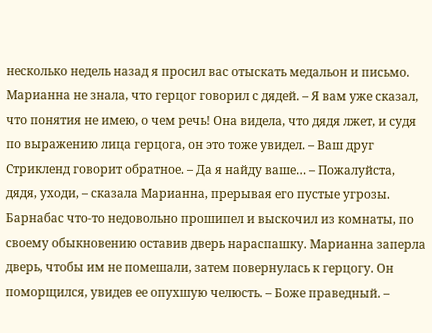несколько недель назад я просил вас отыскать медальон и письмо. Марианна не знала, что герцог говорил с дядей. – Я вам уже сказал, что понятия не имею, о чем речь! Она видела, что дядя лжет, и судя по выражению лица герцога, он это тоже увидел. – Ваш друг Стрикленд говорит обратное. – Да я найду ваше… – Пожалуйста, дядя, уходи, – сказала Марианна, прерывая его пустые угрозы. Барнабас что-то недовольно прошипел и выскочил из комнаты, по своему обыкновению оставив дверь нараспашку. Марианна заперла дверь, чтобы им не помешали, затем повернулась к герцогу. Он поморщился, увидев ее опухшую челюсть. – Боже праведный. –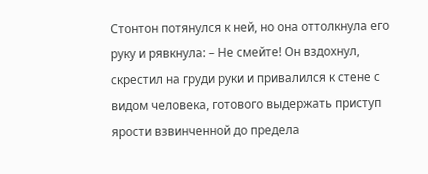Стонтон потянулся к ней, но она оттолкнула его руку и рявкнула: – Не смейте! Он вздохнул, скрестил на груди руки и привалился к стене с видом человека, готового выдержать приступ ярости взвинченной до предела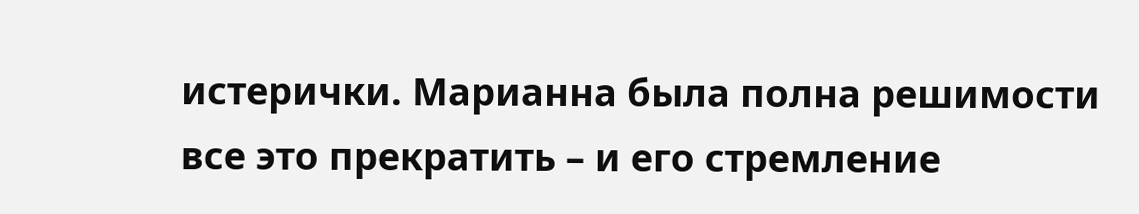истерички. Марианна была полна решимости все это прекратить – и его стремление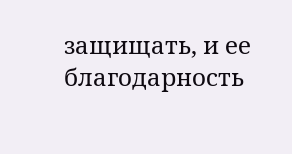защищать, и ее благодарность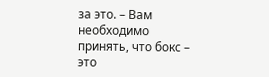за это. – Вам необходимо принять, что бокс – это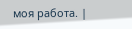моя работа. |